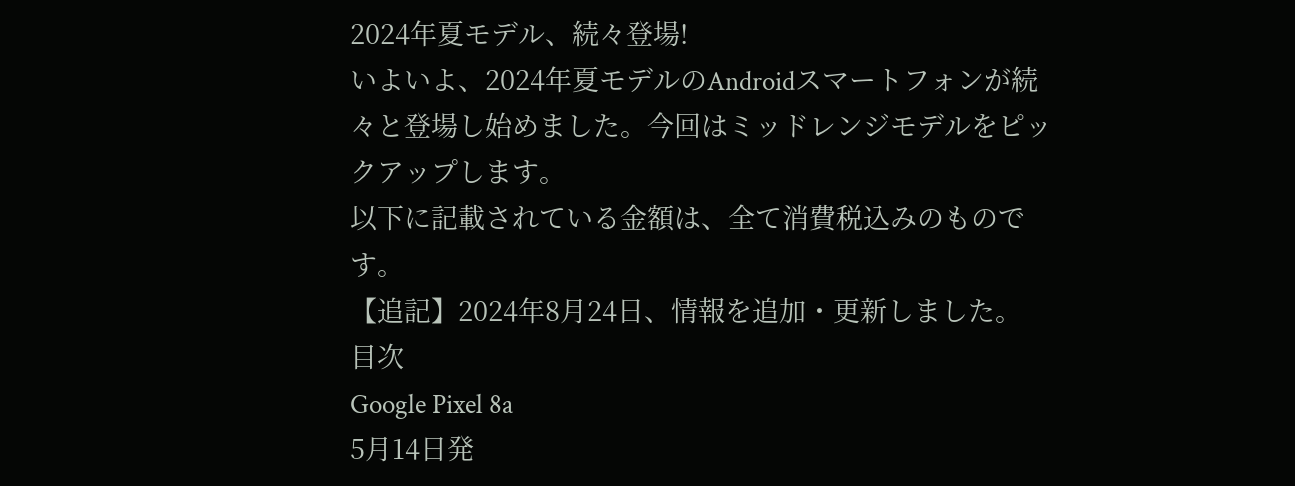2024年夏モデル、続々登場!
いよいよ、2024年夏モデルのAndroidスマートフォンが続々と登場し始めました。今回はミッドレンジモデルをピックアップします。
以下に記載されている金額は、全て消費税込みのものです。
【追記】2024年8月24日、情報を追加・更新しました。
目次
Google Pixel 8a
5月14日発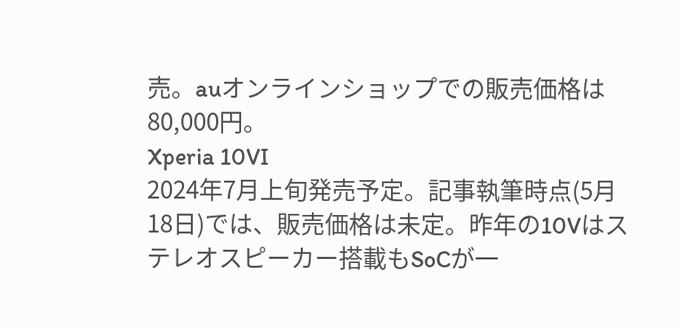売。auオンラインショップでの販売価格は80,000円。
Xperia 10VI
2024年7月上旬発売予定。記事執筆時点(5月18日)では、販売価格は未定。昨年の10Vはステレオスピーカー搭載もSoCが一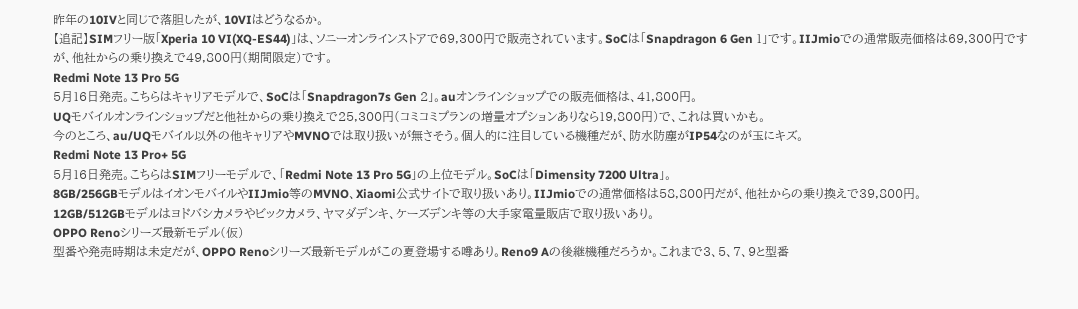昨年の10IVと同じで落胆したが、10VIはどうなるか。
【追記】SIMフリー版「Xperia 10 VI(XQ-ES44)」は、ソニーオンラインストアで69,300円で販売されています。SoCは「Snapdragon 6 Gen 1」です。IIJmioでの通常販売価格は69,300円ですが、他社からの乗り換えで49,800円(期間限定)です。
Redmi Note 13 Pro 5G
5月16日発売。こちらはキャリアモデルで、SoCは「Snapdragon7s Gen 2」。auオンラインショップでの販売価格は、41,800円。
UQモバイルオンラインショップだと他社からの乗り換えで25,300円(コミコミプランの増量オプションありなら19,800円)で、これは買いかも。
今のところ、au/UQモバイル以外の他キャリアやMVNOでは取り扱いが無さそう。個人的に注目している機種だが、防水防塵がIP54なのが玉にキズ。
Redmi Note 13 Pro+ 5G
5月16日発売。こちらはSIMフリーモデルで、「Redmi Note 13 Pro 5G」の上位モデル。SoCは「Dimensity 7200 Ultra」。
8GB/256GBモデルはイオンモバイルやIIJmio等のMVNO、Xiaomi公式サイトで取り扱いあり。IIJmioでの通常価格は58,800円だが、他社からの乗り換えで39,800円。
12GB/512GBモデルはヨドバシカメラやビックカメラ、ヤマダデンキ、ケーズデンキ等の大手家電量販店で取り扱いあり。
OPPO Renoシリーズ最新モデル(仮)
型番や発売時期は未定だが、OPPO Renoシリーズ最新モデルがこの夏登場する噂あり。Reno9 Aの後継機種だろうか。これまで3、5、7、9と型番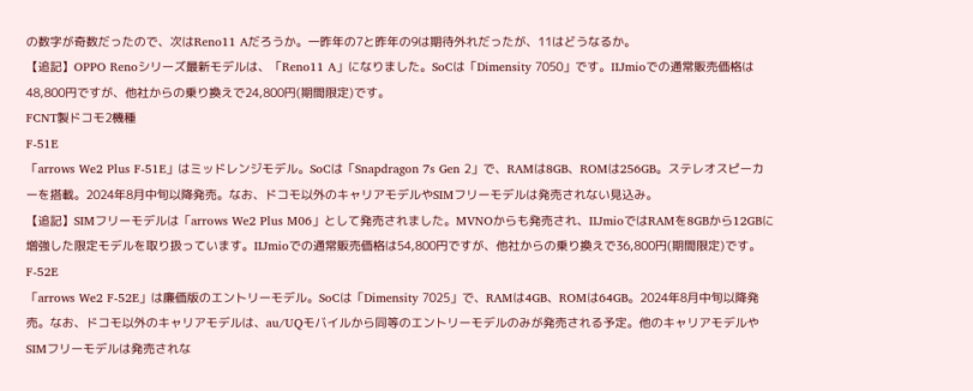の数字が奇数だったので、次はReno11 Aだろうか。一昨年の7と昨年の9は期待外れだったが、11はどうなるか。
【追記】OPPO Renoシリーズ最新モデルは、「Reno11 A」になりました。SoCは「Dimensity 7050」です。IIJmioでの通常販売価格は48,800円ですが、他社からの乗り換えで24,800円(期間限定)です。
FCNT製ドコモ2機種
F-51E
「arrows We2 Plus F-51E」はミッドレンジモデル。SoCは「Snapdragon 7s Gen 2」で、RAMは8GB、ROMは256GB。ステレオスピーカーを搭載。2024年8月中旬以降発売。なお、ドコモ以外のキャリアモデルやSIMフリーモデルは発売されない見込み。
【追記】SIMフリーモデルは「arrows We2 Plus M06」として発売されました。MVNOからも発売され、IIJmioではRAMを8GBから12GBに増強した限定モデルを取り扱っています。IIJmioでの通常販売価格は54,800円ですが、他社からの乗り換えで36,800円(期間限定)です。
F-52E
「arrows We2 F-52E」は廉価版のエントリーモデル。SoCは「Dimensity 7025」で、RAMは4GB、ROMは64GB。2024年8月中旬以降発売。なお、ドコモ以外のキャリアモデルは、au/UQモバイルから同等のエントリーモデルのみが発売される予定。他のキャリアモデルやSIMフリーモデルは発売されな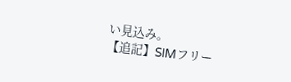い見込み。
【追記】SIMフリー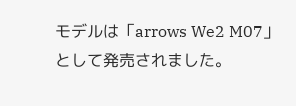モデルは「arrows We2 M07」として発売されました。